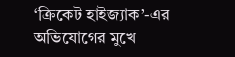‘ক্রিকেট হাইজ্যাক’-এর অভিযোগের মুখে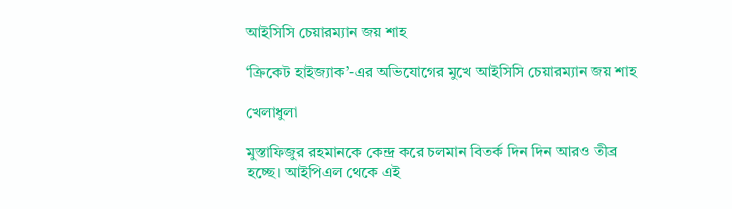আইসিসি চেয়ারম্যান জয় শাহ

‘ক্রিকেট হাইজ্যাক’-এর অভিযোগের মুখে আইসিসি চেয়ারম্যান জয় শাহ

খেলাধুলা

মুস্তাফিজুর রহমানকে কেন্দ্র করে চলমান বিতর্ক দিন দিন আরও তীব্র হচ্ছে। আইপিএল থেকে এই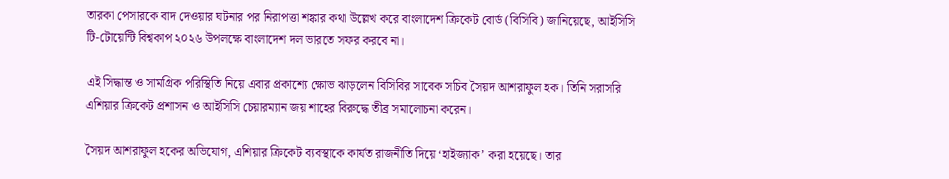তারকা পেসারকে বাদ দেওয়ার ঘটনার পর নিরাপত্তা শঙ্কার কথা উল্লেখ করে বাংলাদেশ ক্রিকেট বোর্ড (বিসিবি) জানিয়েছে, আইসিসি টি-টোয়েন্টি বিশ্বকাপ ২০২৬ উপলক্ষে বাংলাদেশ দল ভারতে সফর করবে না।

এই সিদ্ধান্ত ও সামগ্রিক পরিস্থিতি নিয়ে এবার প্রকাশ্যে ক্ষোভ ঝাড়লেন বিসিবির সাবেক সচিব সৈয়দ আশরাফুল হক। তিনি সরাসরি এশিয়ার ক্রিকেট প্রশাসন ও আইসিসি চেয়ারম্যান জয় শাহের বিরুদ্ধে তীব্র সমালোচনা করেন।

সৈয়দ আশরাফুল হকের অভিযোগ, এশিয়ার ক্রিকেট ব্যবস্থাকে কার্যত রাজনীতি দিয়ে ‘হাইজ্যাক’ করা হয়েছে। তার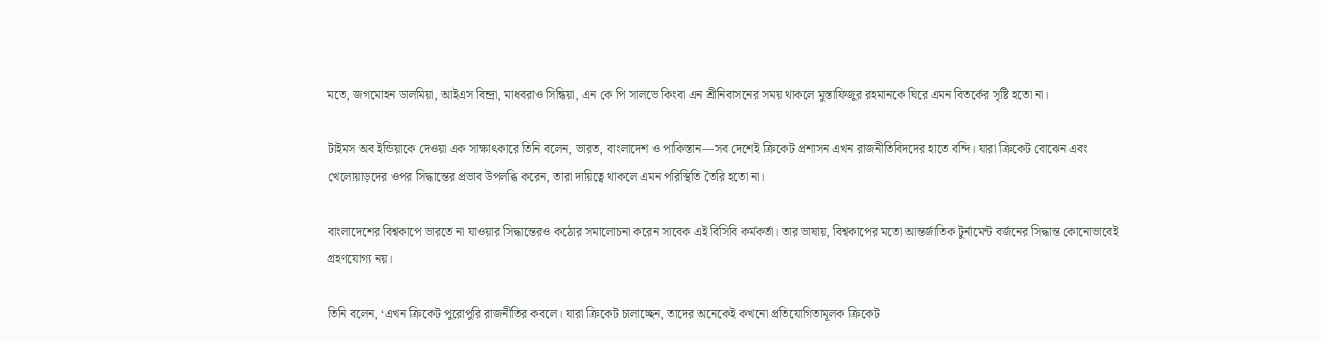মতে, জগমোহন ডালমিয়া, আইএস বিন্দ্রা, মাধবরাও সিন্ধিয়া, এন কে পি সালভে কিংবা এন শ্রীনিবাসনের সময় থাকলে মুস্তাফিজুর রহমানকে ঘিরে এমন বিতর্কের সৃষ্টি হতো না।

টাইমস অব ইন্ডিয়াকে দেওয়া এক সাক্ষাৎকারে তিনি বলেন, ভারত, বাংলাদেশ ও পাকিস্তান—সব দেশেই ক্রিকেট প্রশাসন এখন রাজনীতিবিদদের হাতে বন্দি। যারা ক্রিকেট বোঝেন এবং খেলোয়াড়দের ওপর সিদ্ধান্তের প্রভাব উপলব্ধি করেন, তারা দায়িত্বে থাকলে এমন পরিস্থিতি তৈরি হতো না।

বাংলাদেশের বিশ্বকাপে ভারতে না যাওয়ার সিদ্ধান্তেরও কঠোর সমালোচনা করেন সাবেক এই বিসিবি কর্মকর্তা। তার ভাষায়, বিশ্বকাপের মতো আন্তর্জাতিক টুর্নামেন্ট বর্জনের সিদ্ধান্ত কোনোভাবেই গ্রহণযোগ্য নয়।

তিনি বলেন, ‘এখন ক্রিকেট পুরোপুরি রাজনীতির কবলে। যারা ক্রিকেট চালাচ্ছেন, তাদের অনেকেই কখনো প্রতিযোগিতামূলক ক্রিকেট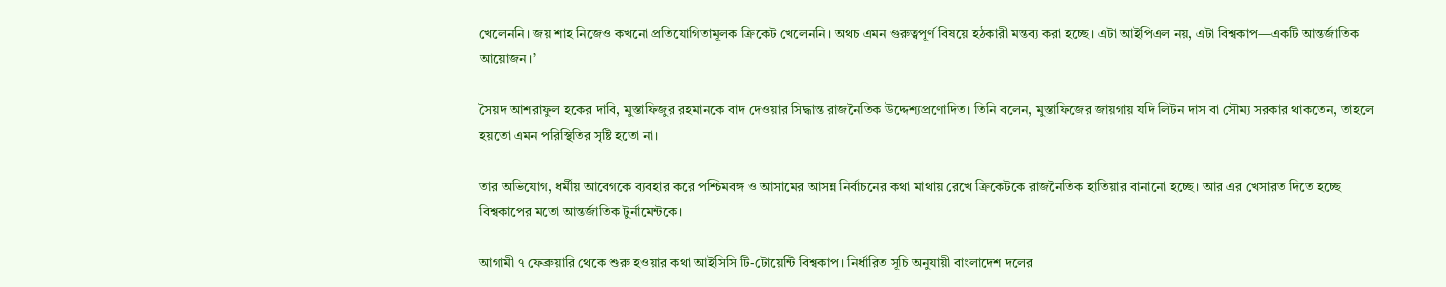খেলেননি। জয় শাহ নিজেও কখনো প্রতিযোগিতামূলক ক্রিকেট খেলেননি। অথচ এমন গুরুত্বপূর্ণ বিষয়ে হঠকারী মন্তব্য করা হচ্ছে। এটা আইপিএল নয়, এটা বিশ্বকাপ—একটি আন্তর্জাতিক আয়োজন।’

সৈয়দ আশরাফুল হকের দাবি, মুস্তাফিজুর রহমানকে বাদ দেওয়ার সিদ্ধান্ত রাজনৈতিক উদ্দেশ্যপ্রণোদিত। তিনি বলেন, মুস্তাফিজের জায়গায় যদি লিটন দাস বা সৌম্য সরকার থাকতেন, তাহলে হয়তো এমন পরিস্থিতির সৃষ্টি হতো না।

তার অভিযোগ, ধর্মীয় আবেগকে ব্যবহার করে পশ্চিমবঙ্গ ও আসামের আসন্ন নির্বাচনের কথা মাথায় রেখে ক্রিকেটকে রাজনৈতিক হাতিয়ার বানানো হচ্ছে। আর এর খেসারত দিতে হচ্ছে বিশ্বকাপের মতো আন্তর্জাতিক টুর্নামেন্টকে।

আগামী ৭ ফেব্রুয়ারি থেকে শুরু হওয়ার কথা আইসিসি টি-টোয়েন্টি বিশ্বকাপ। নির্ধারিত সূচি অনুযায়ী বাংলাদেশ দলের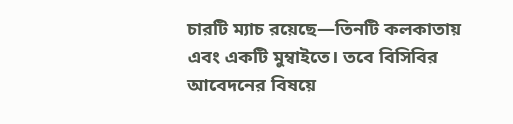চারটি ম্যাচ রয়েছে—তিনটি কলকাতায় এবং একটি মুম্বাইতে। তবে বিসিবির আবেদনের বিষয়ে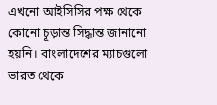এখনো আইসিসির পক্ষ থেকে কোনো চূড়ান্ত সিদ্ধান্ত জানানো হয়নি। বাংলাদেশের ম্যাচগুলো ভারত থেকে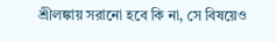শ্রীলঙ্কায় সরানো হবে কি না, সে বিষয়েও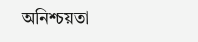অনিশ্চয়তা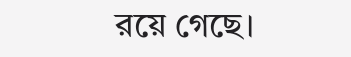রয়ে গেছে।